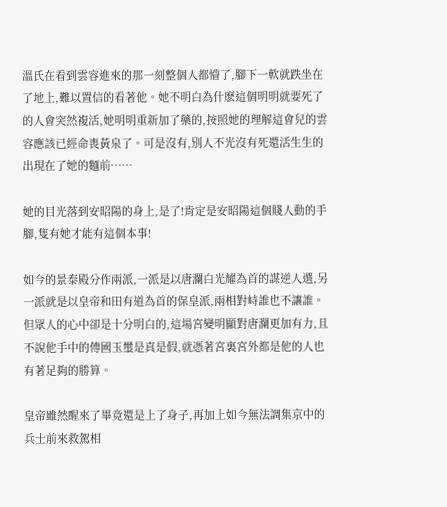溫氏在看到雲容進來的那一刻整個人都懵了,腳下一軟就跌坐在了地上,難以置信的看著他。她不明白為什麽這個明明就要死了的人會突然複活,她明明重新加了藥的,按照她的理解這會兒的雲容應該已經命喪黃泉了。可是沒有,別人不光沒有死還活生生的出現在了她的麵前……

她的目光落到安昭陽的身上,是了!肯定是安昭陽這個賤人動的手腳,隻有她才能有這個本事!

如今的景泰殿分作兩派,一派是以唐瀾白光耀為首的謀逆人選,另一派就是以皇帝和田有道為首的保皇派,兩相對峙誰也不讓誰。但眾人的心中卻是十分明白的,這場宮變明顯對唐瀾更加有力,且不說他手中的傳國玉璽是真是假,就憑著宮裏宮外都是他的人也有著足夠的勝算。

皇帝雖然醒來了畢竟還是上了身子,再加上如今無法調集京中的兵士前來救駕相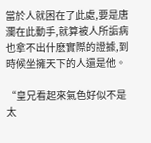當於人就困在了此處,要是唐瀾在此動手,就算被人所詬病也拿不出什麽實際的證據,到時候坐擁天下的人還是他。

“皇兄看起來氣色好似不是太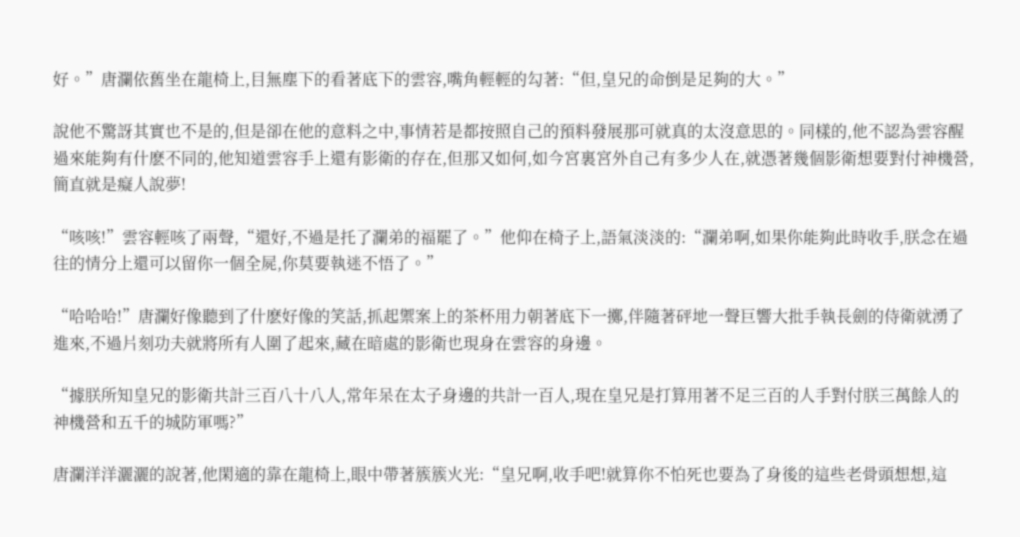好。”唐瀾依舊坐在龍椅上,目無塵下的看著底下的雲容,嘴角輕輕的勾著:“但,皇兄的命倒是足夠的大。”

說他不驚訝其實也不是的,但是卻在他的意料之中,事情若是都按照自己的預料發展那可就真的太沒意思的。同樣的,他不認為雲容醒過來能夠有什麽不同的,他知道雲容手上還有影衛的存在,但那又如何,如今宮裏宮外自己有多少人在,就憑著幾個影衛想要對付神機營,簡直就是癡人說夢!

“咳咳!”雲容輕咳了兩聲,“還好,不過是托了瀾弟的福罷了。”他仰在椅子上,語氣淡淡的:“瀾弟啊,如果你能夠此時收手,朕念在過往的情分上還可以留你一個全屍,你莫要執迷不悟了。”

“哈哈哈!”唐瀾好像聽到了什麽好像的笑話,抓起禦案上的茶杯用力朝著底下一擲,伴隨著砰地一聲巨響大批手執長劍的侍衛就湧了進來,不過片刻功夫就將所有人圍了起來,藏在暗處的影衛也現身在雲容的身邊。

“據朕所知皇兄的影衛共計三百八十八人,常年呆在太子身邊的共計一百人,現在皇兄是打算用著不足三百的人手對付朕三萬餘人的神機營和五千的城防軍嗎?”

唐瀾洋洋灑灑的說著,他閑適的靠在龍椅上,眼中帶著簇簇火光:“皇兄啊,收手吧!就算你不怕死也要為了身後的這些老骨頭想想,這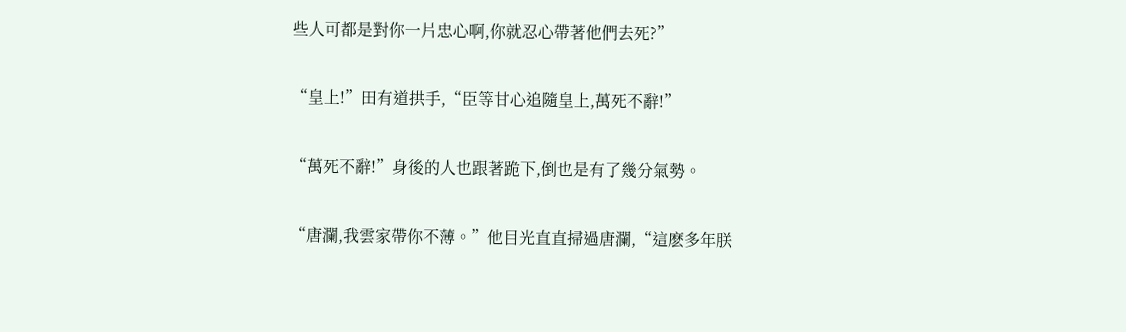些人可都是對你一片忠心啊,你就忍心帶著他們去死?”

“皇上!”田有道拱手,“臣等甘心追隨皇上,萬死不辭!”

“萬死不辭!”身後的人也跟著跪下,倒也是有了幾分氣勢。

“唐瀾,我雲家帶你不薄。”他目光直直掃過唐瀾,“這麽多年朕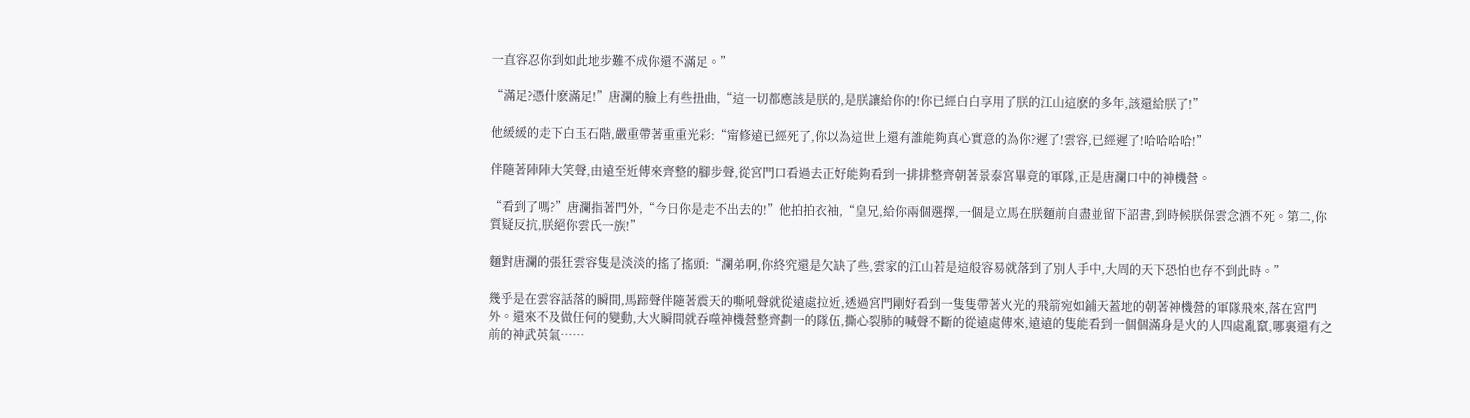一直容忍你到如此地步難不成你還不滿足。”

“滿足?憑什麽滿足!”唐瀾的臉上有些扭曲,“這一切都應該是朕的,是朕讓給你的!你已經白白享用了朕的江山這麽的多年,該還給朕了!”

他緩緩的走下白玉石階,嚴重帶著重重光彩:“甯修遠已經死了,你以為這世上還有誰能夠真心實意的為你?遲了!雲容,已經遲了!哈哈哈哈!”

伴隨著陣陣大笑聲,由遠至近傳來齊整的腳步聲,從宮門口看過去正好能夠看到一排排整齊朝著景泰宮畢竟的軍隊,正是唐瀾口中的神機營。

“看到了嗎?”唐瀾指著門外,“今日你是走不出去的!”他拍拍衣袖,“皇兄,給你兩個選擇,一個是立馬在朕麵前自盡並留下詔書,到時候朕保雲念酒不死。第二,你質疑反抗,朕絕你雲氏一族!”

麵對唐瀾的張狂雲容隻是淡淡的搖了搖頭:“瀾弟啊,你終究還是欠缺了些,雲家的江山若是這般容易就落到了別人手中,大周的天下恐怕也存不到此時。”

幾乎是在雲容話落的瞬間,馬蹄聲伴隨著震天的嘶吼聲就從遠處拉近,透過宮門剛好看到一隻隻帶著火光的飛箭宛如鋪天蓋地的朝著神機營的軍隊飛來,落在宮門外。還來不及做任何的變動,大火瞬間就吞噬神機營整齊劃一的隊伍,撕心裂肺的喊聲不斷的從遠處傳來,遠遠的隻能看到一個個滿身是火的人四處亂竄,哪裏還有之前的神武英氣……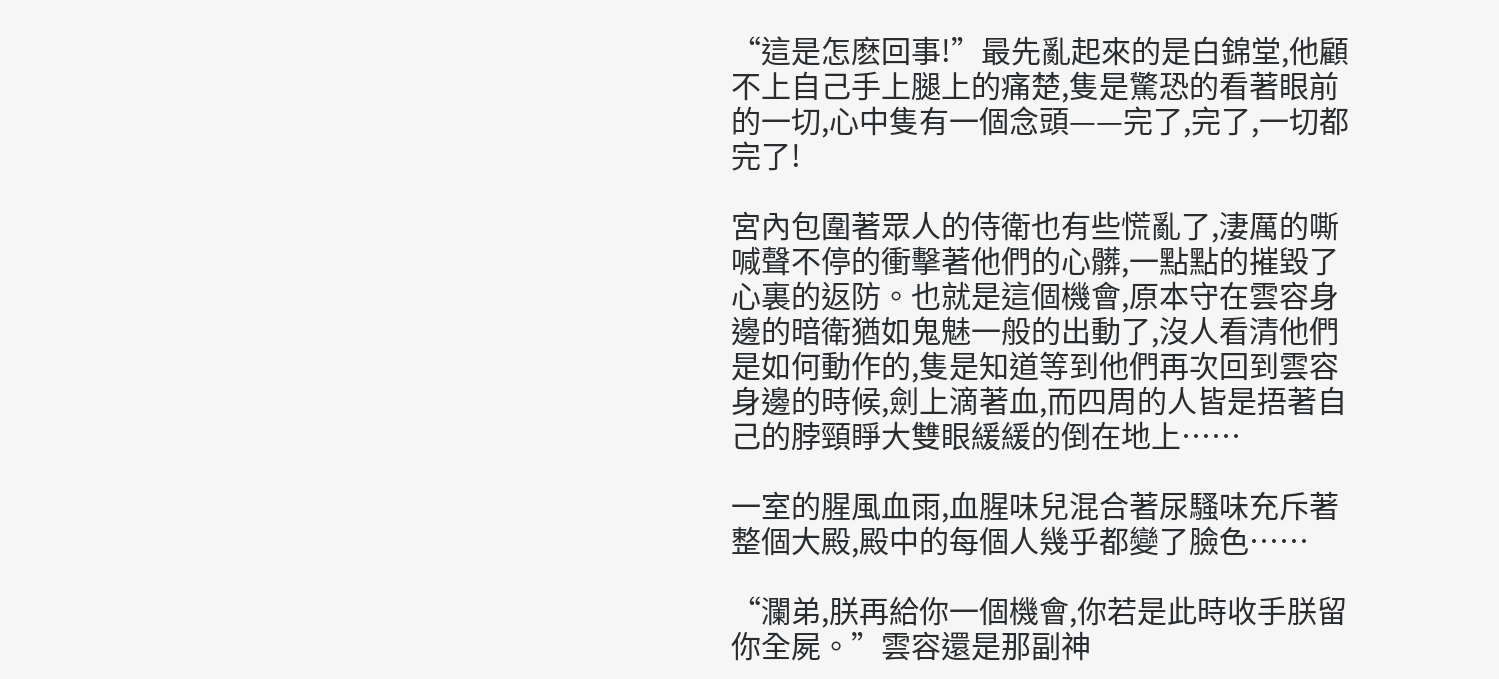“這是怎麽回事!”最先亂起來的是白錦堂,他顧不上自己手上腿上的痛楚,隻是驚恐的看著眼前的一切,心中隻有一個念頭——完了,完了,一切都完了!

宮內包圍著眾人的侍衛也有些慌亂了,淒厲的嘶喊聲不停的衝擊著他們的心髒,一點點的摧毀了心裏的返防。也就是這個機會,原本守在雲容身邊的暗衛猶如鬼魅一般的出動了,沒人看清他們是如何動作的,隻是知道等到他們再次回到雲容身邊的時候,劍上滴著血,而四周的人皆是捂著自己的脖頸睜大雙眼緩緩的倒在地上……

一室的腥風血雨,血腥味兒混合著尿騷味充斥著整個大殿,殿中的每個人幾乎都變了臉色……

“瀾弟,朕再給你一個機會,你若是此時收手朕留你全屍。”雲容還是那副神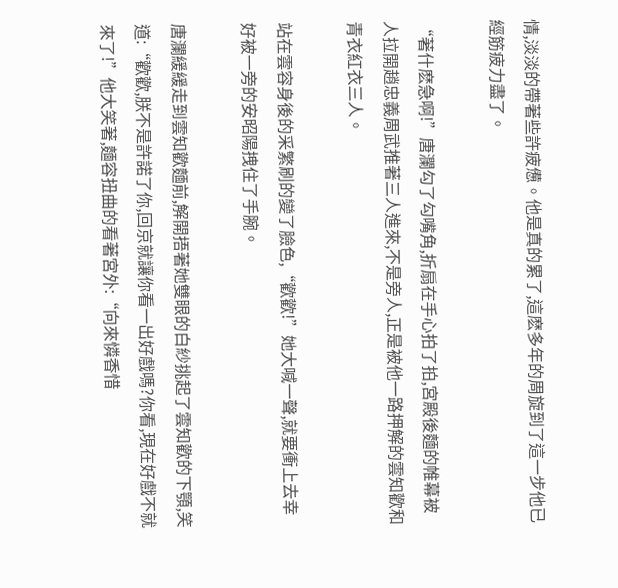情,淡淡的帶著些許疲憊。他是真的累了,這麽多年的周旋到了這一步他已經筋疲力盡了。

“著什麽急啊!”唐瀾勾了勾嘴角,折扇在手心拍了拍,宮殿後麵的帷幕被人拉開趙忠義周武推著三人進來,不是旁人,正是被他一路押解的雲知歡和青衣紅衣三人。

站在雲容身後的采繁刷的變了臉色,“歡歡!”她大喊一聲,就要衝上去幸好被一旁的安昭陽拽住了手腕。

唐瀾緩緩走到雲知歡麵前,解開捂著她雙眼的白紗挑起了雲知歡的下顎,笑道:“歡歡,朕不是許諾了你,回京就讓你看一出好戲嗎?你看,現在好戲不就來了!”他大笑著,麵容扭曲的看著宮外:“向來憐香惜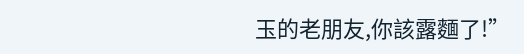玉的老朋友,你該露麵了!”